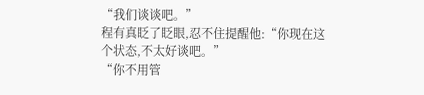“我们谈谈吧。”
程有真眨了眨眼,忍不住提醒他:“你现在这个状态,不太好谈吧。”
“你不用管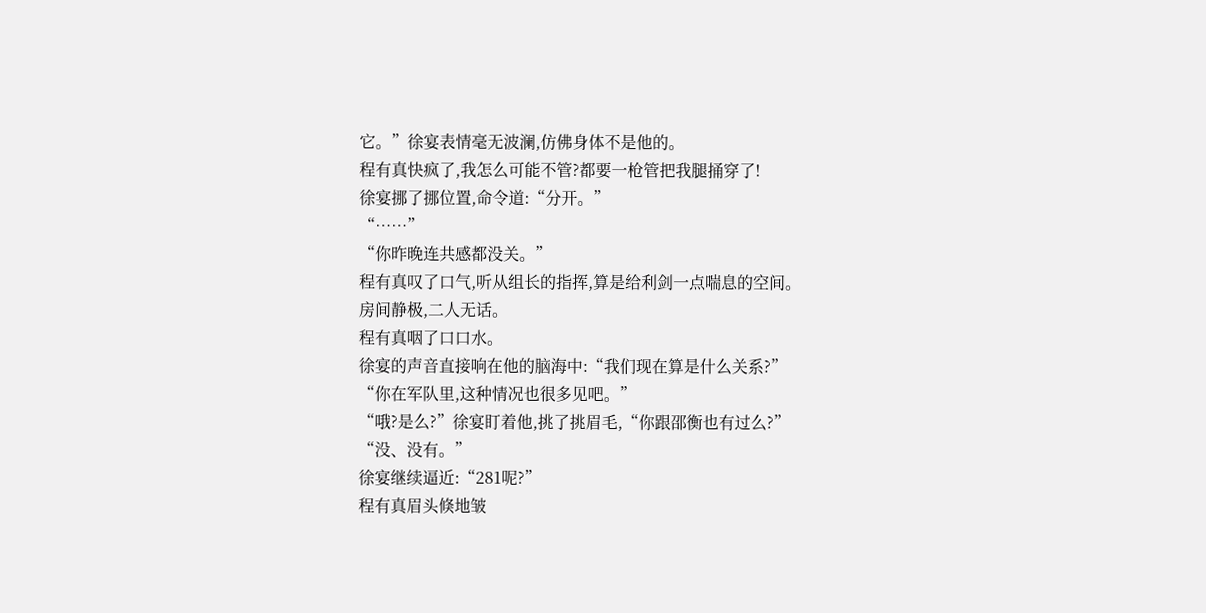它。”徐宴表情毫无波澜,仿佛身体不是他的。
程有真快疯了,我怎么可能不管?都要一枪管把我腿捅穿了!
徐宴挪了挪位置,命令道:“分开。”
“……”
“你昨晚连共感都没关。”
程有真叹了口气,听从组长的指挥,算是给利剑一点喘息的空间。
房间静极,二人无话。
程有真咽了口口水。
徐宴的声音直接响在他的脑海中:“我们现在算是什么关系?”
“你在军队里,这种情况也很多见吧。”
“哦?是么?”徐宴盯着他,挑了挑眉毛,“你跟邵衡也有过么?”
“没、没有。”
徐宴继续逼近:“281呢?”
程有真眉头倏地皱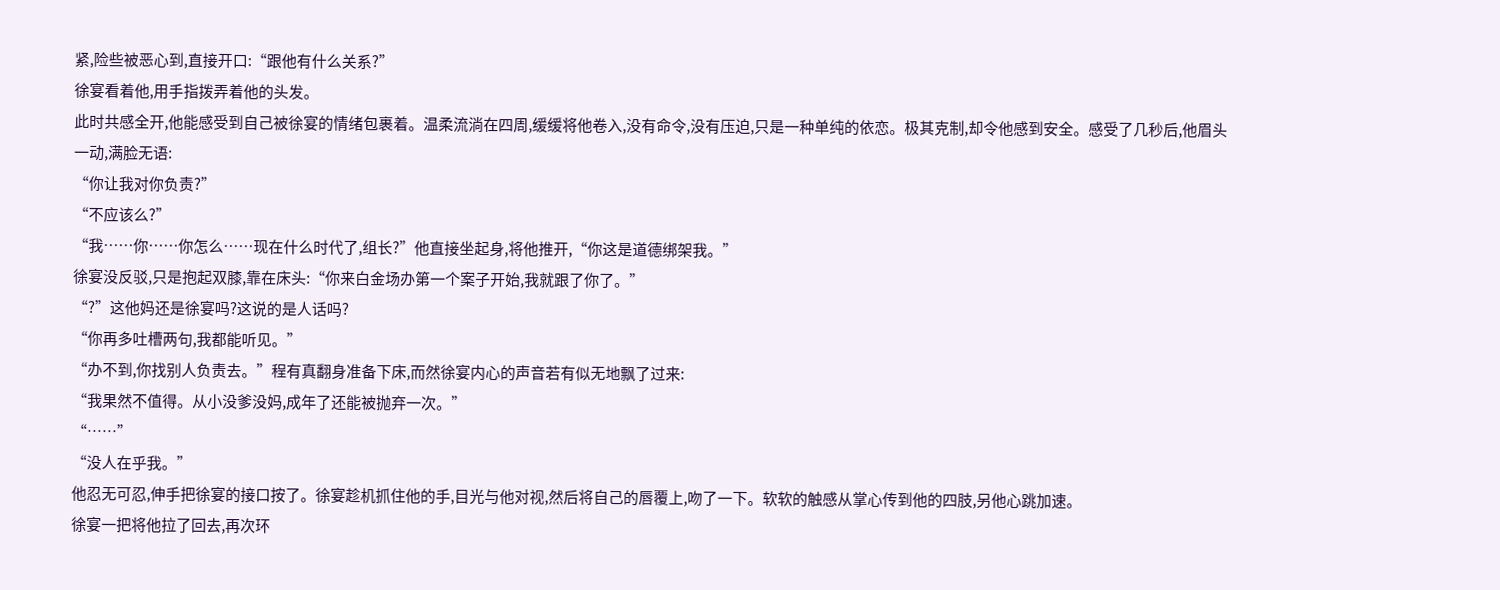紧,险些被恶心到,直接开口:“跟他有什么关系?”
徐宴看着他,用手指拨弄着他的头发。
此时共感全开,他能感受到自己被徐宴的情绪包裹着。温柔流淌在四周,缓缓将他卷入,没有命令,没有压迫,只是一种单纯的依恋。极其克制,却令他感到安全。感受了几秒后,他眉头一动,满脸无语:
“你让我对你负责?”
“不应该么?”
“我……你……你怎么……现在什么时代了,组长?”他直接坐起身,将他推开,“你这是道德绑架我。”
徐宴没反驳,只是抱起双膝,靠在床头:“你来白金场办第一个案子开始,我就跟了你了。”
“?”这他妈还是徐宴吗?这说的是人话吗?
“你再多吐槽两句,我都能听见。”
“办不到,你找别人负责去。”程有真翻身准备下床,而然徐宴内心的声音若有似无地飘了过来:
“我果然不值得。从小没爹没妈,成年了还能被抛弃一次。”
“……”
“没人在乎我。”
他忍无可忍,伸手把徐宴的接口按了。徐宴趁机抓住他的手,目光与他对视,然后将自己的唇覆上,吻了一下。软软的触感从掌心传到他的四肢,另他心跳加速。
徐宴一把将他拉了回去,再次环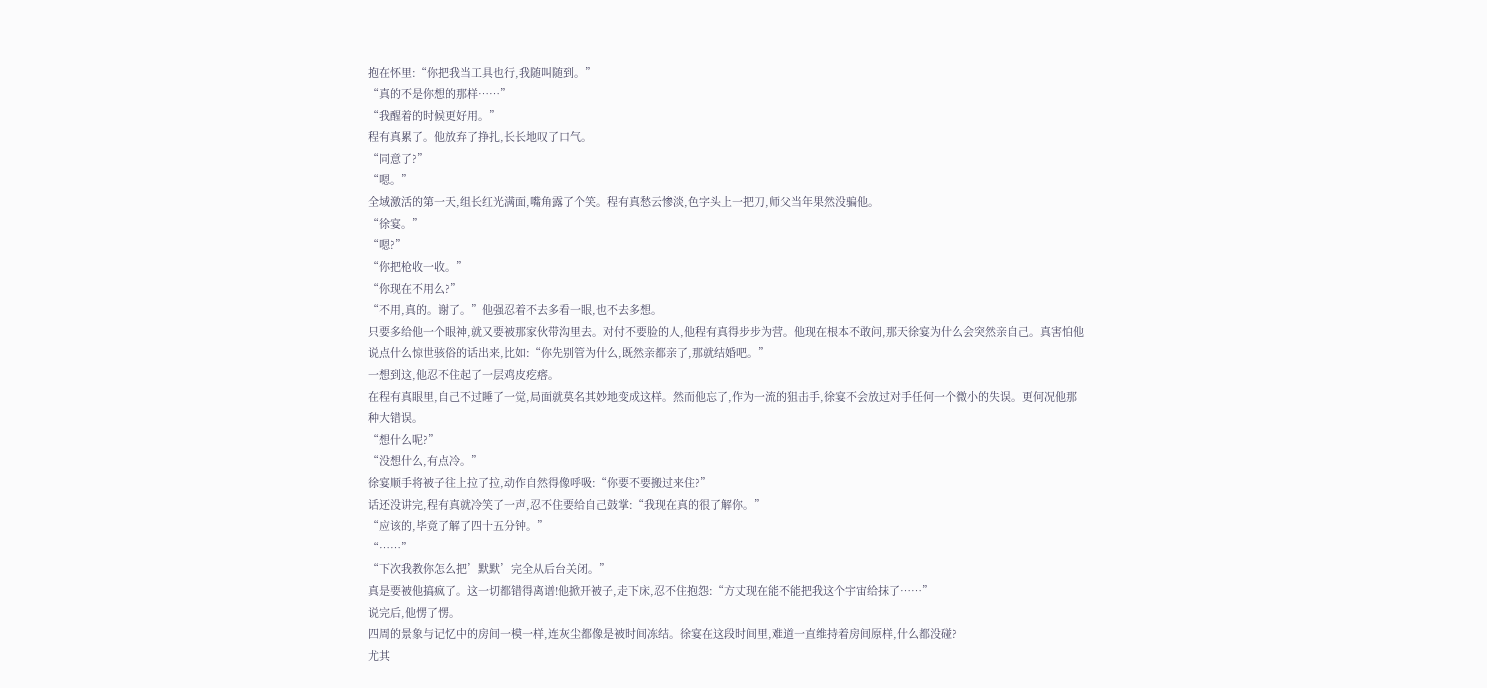抱在怀里:“你把我当工具也行,我随叫随到。”
“真的不是你想的那样……”
“我醒着的时候更好用。”
程有真累了。他放弃了挣扎,长长地叹了口气。
“同意了?”
“嗯。”
全域激活的第一天,组长红光满面,嘴角露了个笑。程有真愁云惨淡,色字头上一把刀,师父当年果然没骗他。
“徐宴。”
“嗯?”
“你把枪收一收。”
“你现在不用么?”
“不用,真的。谢了。”他强忍着不去多看一眼,也不去多想。
只要多给他一个眼神,就又要被那家伙带沟里去。对付不要脸的人,他程有真得步步为营。他现在根本不敢问,那天徐宴为什么会突然亲自己。真害怕他说点什么惊世骇俗的话出来,比如:“你先别管为什么,既然亲都亲了,那就结婚吧。”
一想到这,他忍不住起了一层鸡皮疙瘩。
在程有真眼里,自己不过睡了一觉,局面就莫名其妙地变成这样。然而他忘了,作为一流的狙击手,徐宴不会放过对手任何一个微小的失误。更何况他那种大错误。
“想什么呢?”
“没想什么,有点冷。”
徐宴顺手将被子往上拉了拉,动作自然得像呼吸:“你要不要搬过来住?”
话还没讲完,程有真就冷笑了一声,忍不住要给自己鼓掌:“我现在真的很了解你。”
“应该的,毕竟了解了四十五分钟。”
“……”
“下次我教你怎么把’默默’完全从后台关闭。”
真是要被他搞疯了。这一切都错得离谱!他掀开被子,走下床,忍不住抱怨:“方丈现在能不能把我这个宇宙给抹了……”
说完后,他愣了愣。
四周的景象与记忆中的房间一模一样,连灰尘都像是被时间冻结。徐宴在这段时间里,难道一直维持着房间原样,什么都没碰?
尤其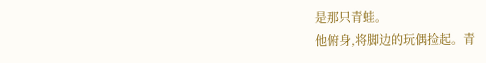是那只青蛙。
他俯身,将脚边的玩偶捡起。青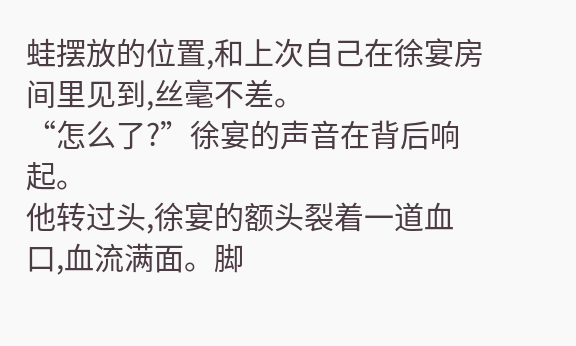蛙摆放的位置,和上次自己在徐宴房间里见到,丝毫不差。
“怎么了?”徐宴的声音在背后响起。
他转过头,徐宴的额头裂着一道血口,血流满面。脚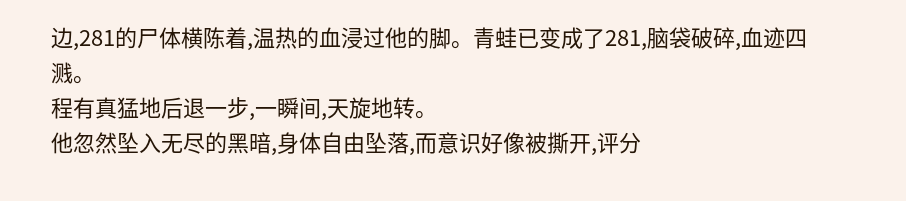边,281的尸体横陈着,温热的血浸过他的脚。青蛙已变成了281,脑袋破碎,血迹四溅。
程有真猛地后退一步,一瞬间,天旋地转。
他忽然坠入无尽的黑暗,身体自由坠落,而意识好像被撕开,评分